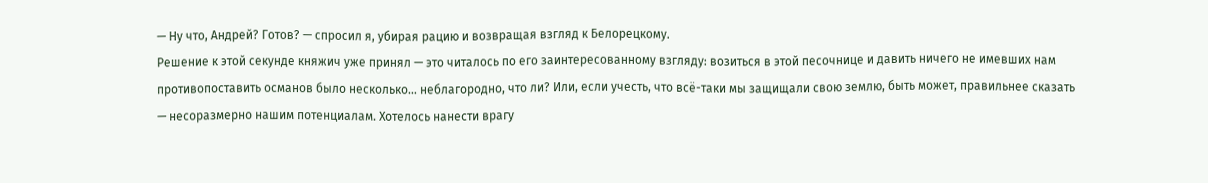— Ну что, Андрей? Готов? — спросил я, убирая рацию и возвращая взгляд к Белорецкому.
Решение к этой секунде княжич уже принял — это читалось по его заинтересованному взгляду: возиться в этой песочнице и давить ничего не имевших нам противопоставить османов было несколько… неблагородно, что ли? Или, если учесть, что всё-таки мы защищали свою землю, быть может, правильнее сказать — несоразмерно нашим потенциалам. Хотелось нанести врагу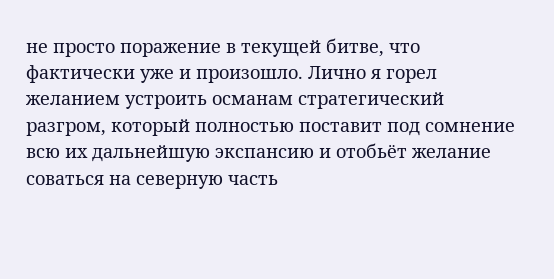не просто поражение в текущей битве, что фактически уже и произошло. Лично я горел желанием устроить османам стратегический разгром, который полностью поставит под сомнение всю их дальнейшую экспансию и отобьёт желание соваться на северную часть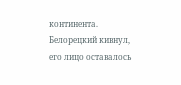континента.
Белорецкий кивнул, его лицо оставалось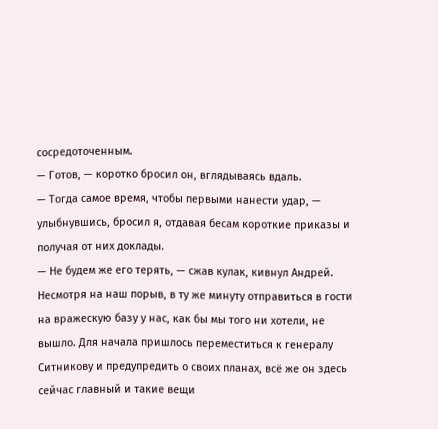сосредоточенным.
— Готов, — коротко бросил он, вглядываясь вдаль.
— Тогда самое время, чтобы первыми нанести удар, — улыбнувшись, бросил я, отдавая бесам короткие приказы и получая от них доклады.
— Не будем же его терять, — сжав кулак, кивнул Андрей.
Несмотря на наш порыв, в ту же минуту отправиться в гости на вражескую базу у нас, как бы мы того ни хотели, не вышло. Для начала пришлось переместиться к генералу Ситникову и предупредить о своих планах, всё же он здесь сейчас главный и такие вещи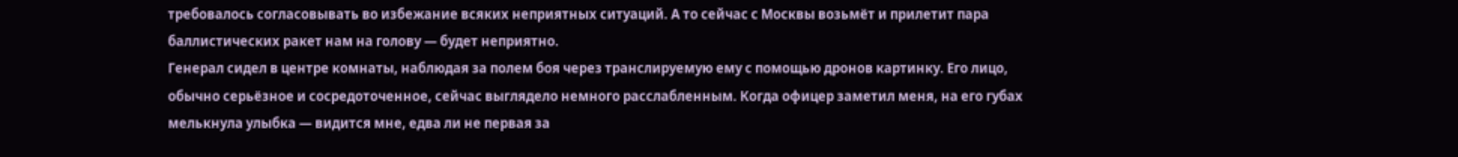требовалось согласовывать во избежание всяких неприятных ситуаций. А то сейчас с Москвы возьмёт и прилетит пара баллистических ракет нам на голову — будет неприятно.
Генерал сидел в центре комнаты, наблюдая за полем боя через транслируемую ему с помощью дронов картинку. Его лицо, обычно серьёзное и сосредоточенное, сейчас выглядело немного расслабленным. Когда офицер заметил меня, на его губах мелькнула улыбка — видится мне, едва ли не первая за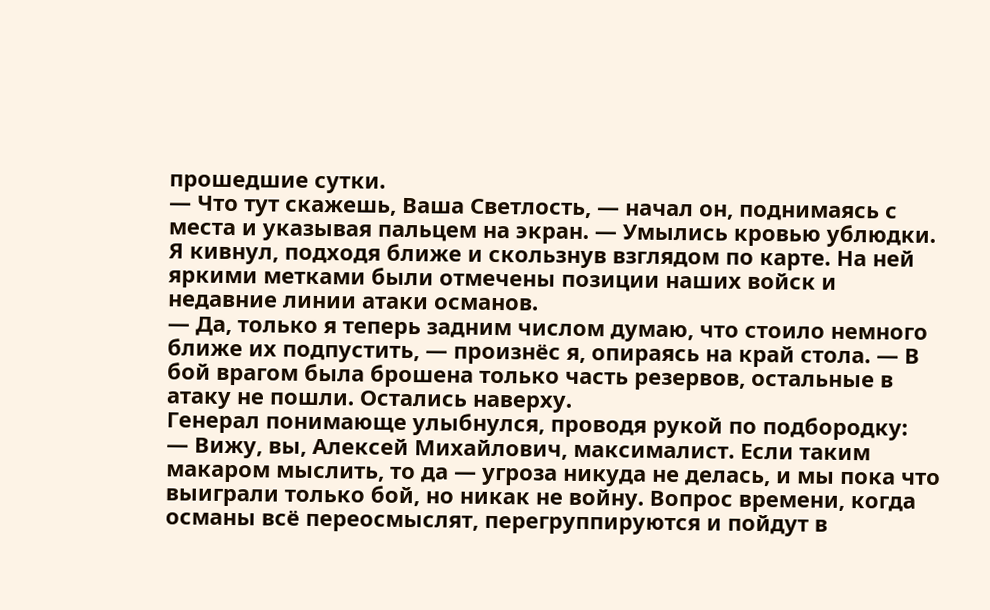прошедшие сутки.
— Что тут скажешь, Ваша Светлость, — начал он, поднимаясь с места и указывая пальцем на экран. — Умылись кровью ублюдки.
Я кивнул, подходя ближе и скользнув взглядом по карте. На ней яркими метками были отмечены позиции наших войск и недавние линии атаки османов.
— Да, только я теперь задним числом думаю, что стоило немного ближе их подпустить, — произнёс я, опираясь на край стола. — В бой врагом была брошена только часть резервов, остальные в атаку не пошли. Остались наверху.
Генерал понимающе улыбнулся, проводя рукой по подбородку:
— Вижу, вы, Алексей Михайлович, максималист. Если таким макаром мыслить, то да — угроза никуда не делась, и мы пока что выиграли только бой, но никак не войну. Вопрос времени, когда османы всё переосмыслят, перегруппируются и пойдут в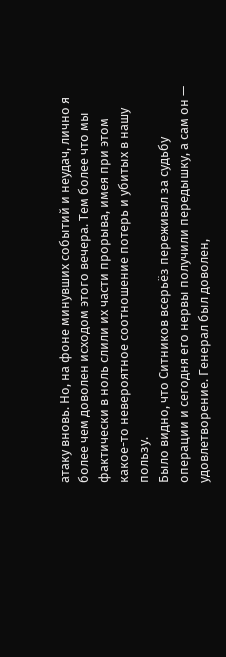атаку вновь. Но, на фоне минувших событий и неудач, лично я более чем доволен исходом этого вечера. Тем более что мы фактически в ноль слили их части прорыва, имея при этом какое-то невероятное соотношение потерь и убитых в нашу пользу.
Было видно, что Ситников всерьёз переживал за судьбу операции и сегодня его нервы получили передышку, а сам он — удовлетворение. Генерал был доволен,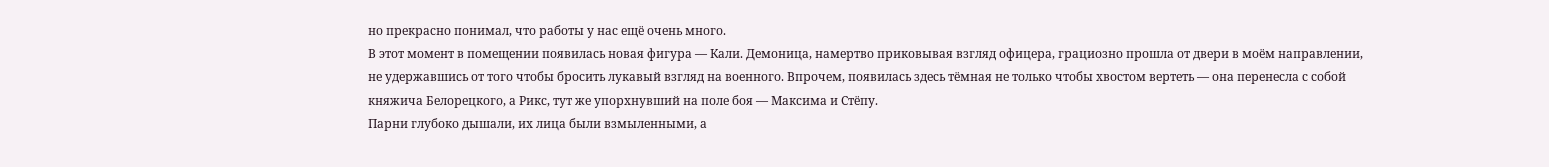но прекрасно понимал, что работы у нас ещё очень много.
В этот момент в помещении появилась новая фигура — Кали. Демоница, намертво приковывая взгляд офицера, грациозно прошла от двери в моём направлении, не удержавшись от того чтобы бросить лукавый взгляд на военного. Впрочем, появилась здесь тёмная не только чтобы хвостом вертеть — она перенесла с собой княжича Белорецкого, а Рикс, тут же упорхнувший на поле боя — Максима и Стёпу.
Парни глубоко дышали, их лица были взмыленными, а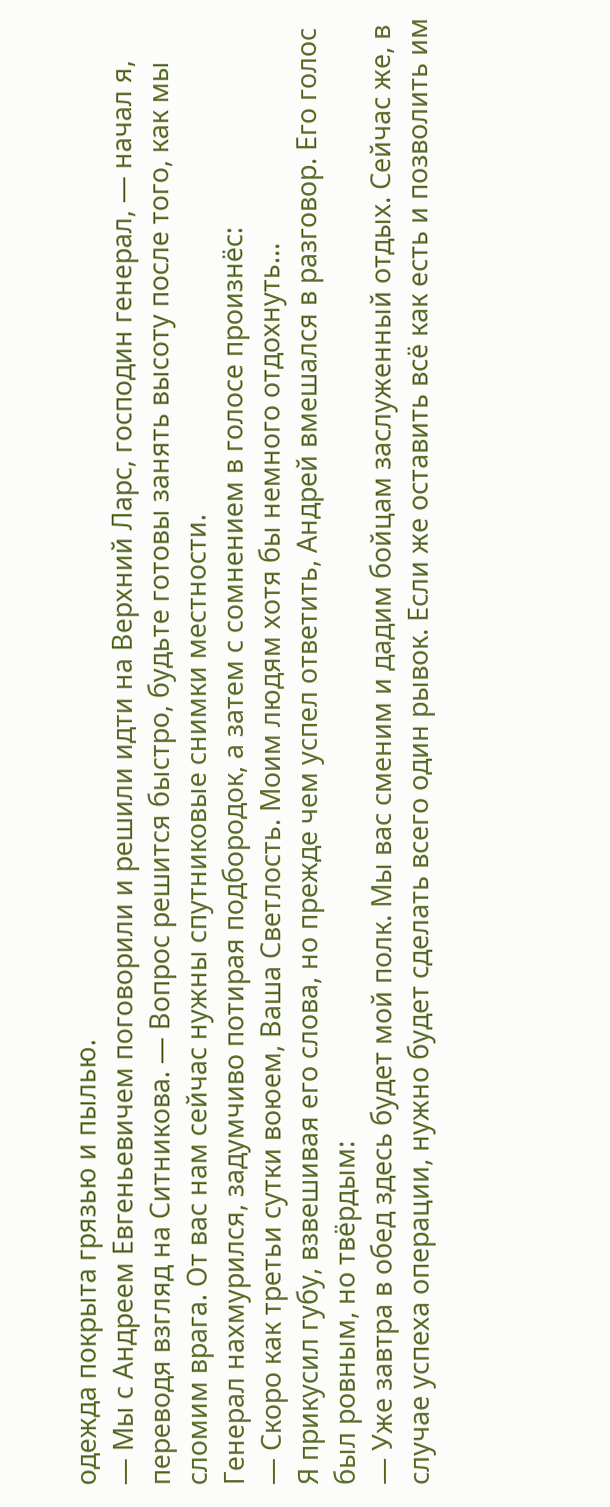одежда покрыта грязью и пылью.
— Мы с Андреем Евгеньевичем поговорили и решили идти на Верхний Ларс, господин генерал, — начал я, переводя взгляд на Ситникова. — Вопрос решится быстро, будьте готовы занять высоту после того, как мы сломим врага. От вас нам сейчас нужны спутниковые снимки местности.
Генерал нахмурился, задумчиво потирая подбородок, а затем с сомнением в голосе произнёс:
— Скоро как третьи сутки воюем, Ваша Светлость. Моим людям хотя бы немного отдохнуть…
Я прикусил губу, взвешивая его слова, но прежде чем успел ответить, Андрей вмешался в разговор. Его голос был ровным, но твёрдым:
— Уже завтра в обед здесь будет мой полк. Мы вас сменим и дадим бойцам заслуженный отдых. Сейчас же, в случае успеха операции, нужно будет сделать всего один рывок. Если же оставить всё как есть и позволить им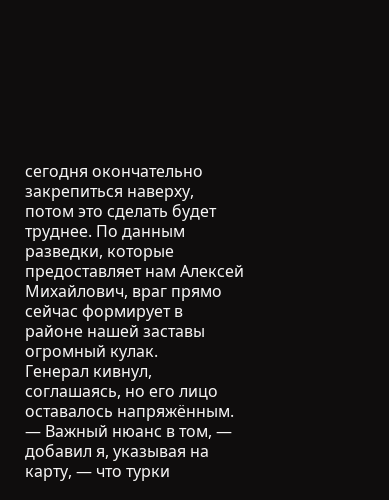сегодня окончательно закрепиться наверху, потом это сделать будет труднее. По данным разведки, которые предоставляет нам Алексей Михайлович, враг прямо сейчас формирует в районе нашей заставы огромный кулак.
Генерал кивнул, соглашаясь, но его лицо оставалось напряжённым.
— Важный нюанс в том, — добавил я, указывая на карту, — что турки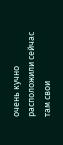очень кучно расположили сейчас там свои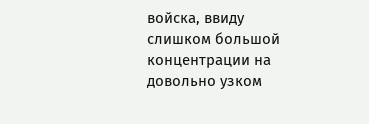войска, ввиду слишком большой концентрации на довольно узком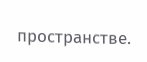пространстве.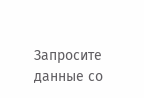Запросите данные со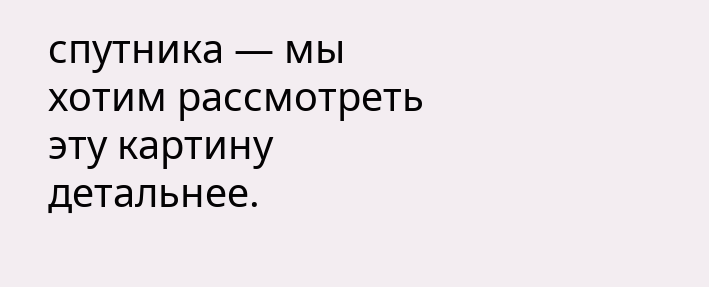спутника — мы хотим рассмотреть эту картину детальнее.